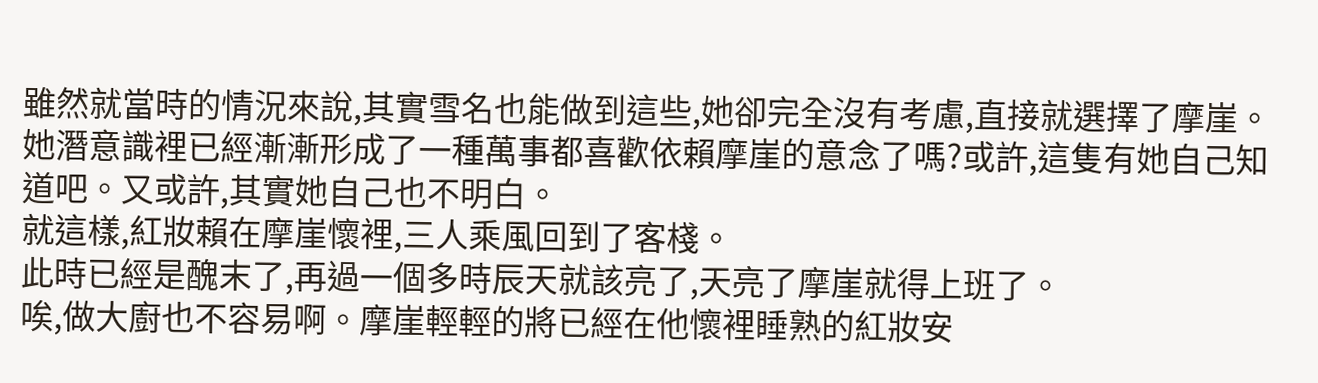雖然就當時的情況來說,其實雪名也能做到這些,她卻完全沒有考慮,直接就選擇了摩崖。
她潛意識裡已經漸漸形成了一種萬事都喜歡依賴摩崖的意念了嗎?或許,這隻有她自己知道吧。又或許,其實她自己也不明白。
就這樣,紅妝賴在摩崖懷裡,三人乘風回到了客棧。
此時已經是醜末了,再過一個多時辰天就該亮了,天亮了摩崖就得上班了。
唉,做大廚也不容易啊。摩崖輕輕的將已經在他懷裡睡熟的紅妝安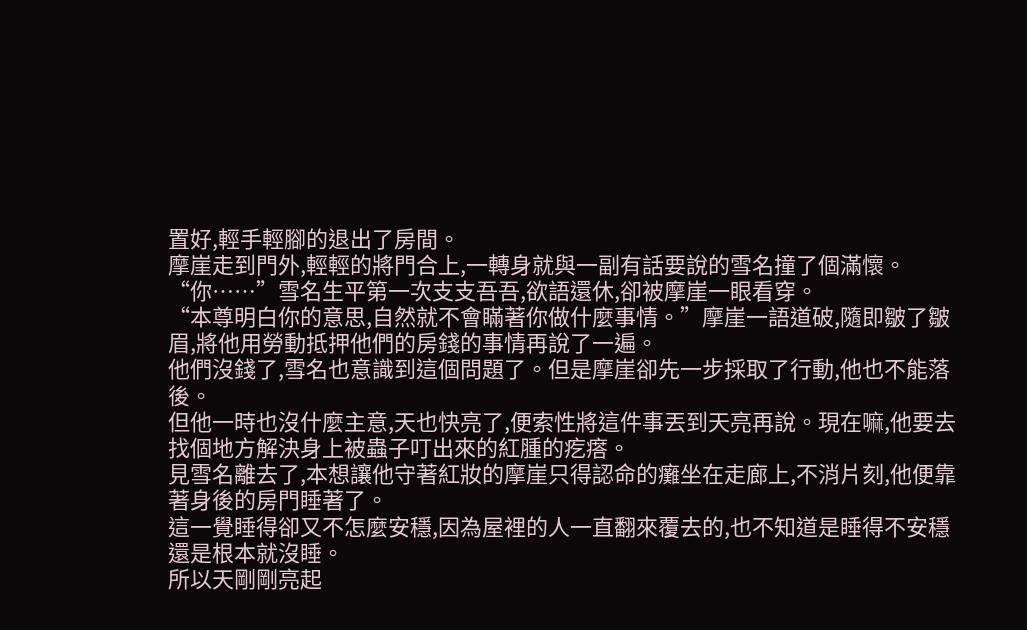置好,輕手輕腳的退出了房間。
摩崖走到門外,輕輕的將門合上,一轉身就與一副有話要說的雪名撞了個滿懷。
“你……”雪名生平第一次支支吾吾,欲語還休,卻被摩崖一眼看穿。
“本尊明白你的意思,自然就不會瞞著你做什麼事情。”摩崖一語道破,隨即皺了皺眉,將他用勞動抵押他們的房錢的事情再說了一遍。
他們沒錢了,雪名也意識到這個問題了。但是摩崖卻先一步採取了行動,他也不能落後。
但他一時也沒什麼主意,天也快亮了,便索性將這件事丟到天亮再說。現在嘛,他要去找個地方解決身上被蟲子叮出來的紅腫的疙瘩。
見雪名離去了,本想讓他守著紅妝的摩崖只得認命的癱坐在走廊上,不消片刻,他便靠著身後的房門睡著了。
這一覺睡得卻又不怎麼安穩,因為屋裡的人一直翻來覆去的,也不知道是睡得不安穩還是根本就沒睡。
所以天剛剛亮起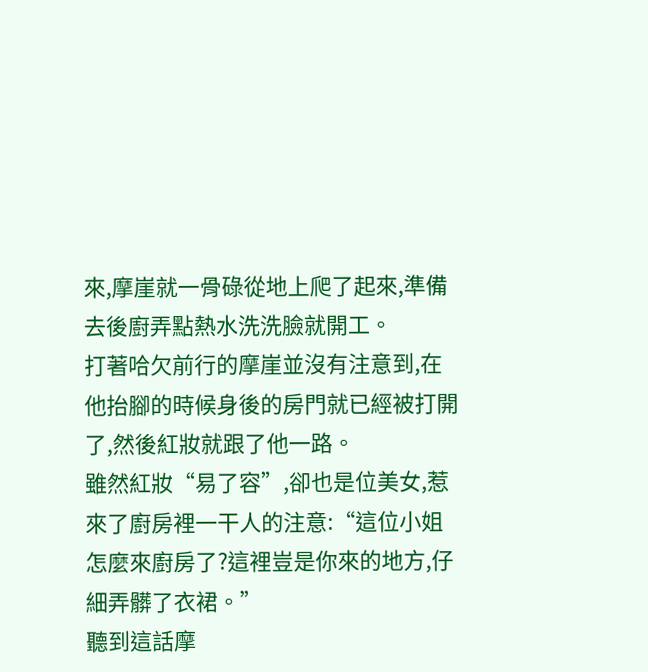來,摩崖就一骨碌從地上爬了起來,準備去後廚弄點熱水洗洗臉就開工。
打著哈欠前行的摩崖並沒有注意到,在他抬腳的時候身後的房門就已經被打開了,然後紅妝就跟了他一路。
雖然紅妝“易了容”,卻也是位美女,惹來了廚房裡一干人的注意:“這位小姐怎麼來廚房了?這裡豈是你來的地方,仔細弄髒了衣裙。”
聽到這話摩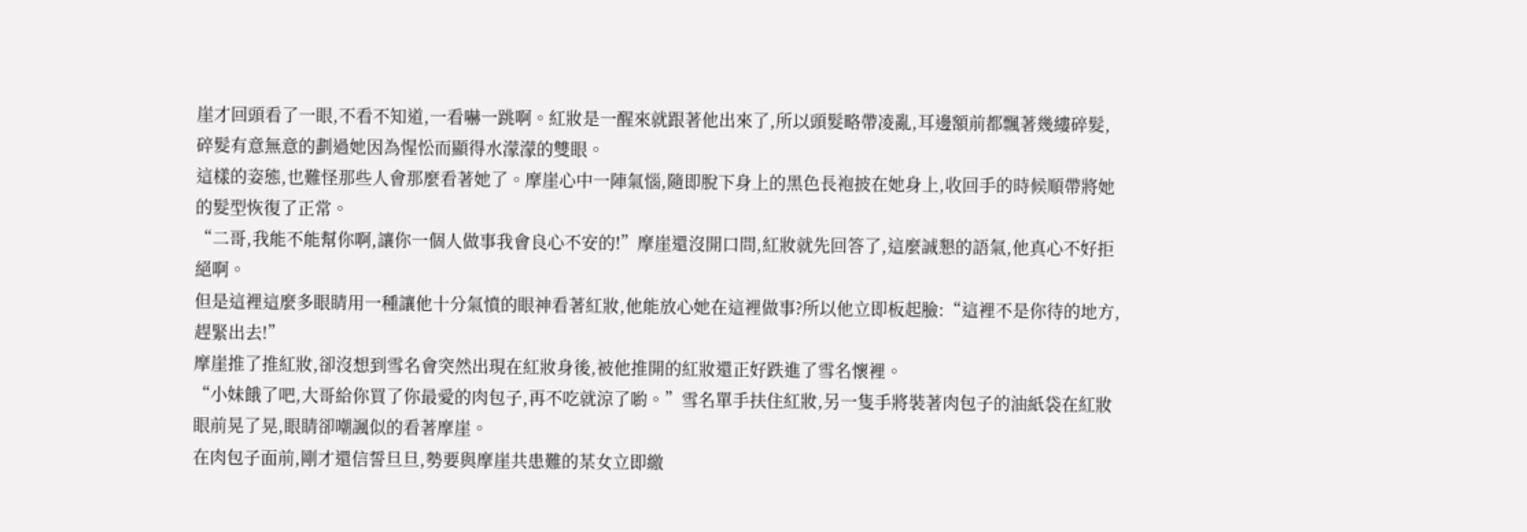崖才回頭看了一眼,不看不知道,一看嚇一跳啊。紅妝是一醒來就跟著他出來了,所以頭髮略帶凌亂,耳邊額前都飄著幾縷碎髮,碎髮有意無意的劃過她因為惺忪而顯得水濛濛的雙眼。
這樣的姿態,也難怪那些人會那麼看著她了。摩崖心中一陣氣惱,隨即脫下身上的黑色長袍披在她身上,收回手的時候順帶將她的髮型恢復了正常。
“二哥,我能不能幫你啊,讓你一個人做事我會良心不安的!”摩崖還沒開口問,紅妝就先回答了,這麼誠懇的語氣,他真心不好拒絕啊。
但是這裡這麼多眼睛用一種讓他十分氣憤的眼神看著紅妝,他能放心她在這裡做事?所以他立即板起臉:“這裡不是你待的地方,趕緊出去!”
摩崖推了推紅妝,卻沒想到雪名會突然出現在紅妝身後,被他推開的紅妝還正好跌進了雪名懷裡。
“小妹餓了吧,大哥給你買了你最愛的肉包子,再不吃就涼了喲。”雪名單手扶住紅妝,另一隻手將裝著肉包子的油紙袋在紅妝眼前晃了晃,眼睛卻嘲諷似的看著摩崖。
在肉包子面前,剛才還信誓旦旦,勢要與摩崖共患難的某女立即繳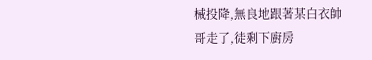械投降,無良地跟著某白衣帥哥走了,徒剩下廚房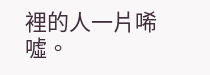裡的人一片唏噓。